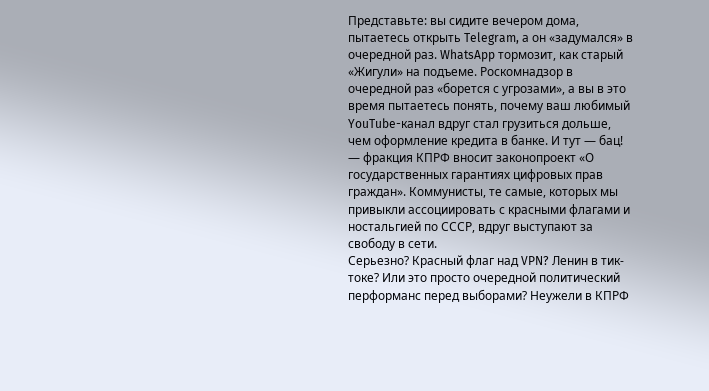Представьте: вы сидите вечером дома, пытаетесь открыть Telegram, а он «задумался» в очередной раз. WhatsApp тормозит, как старый «Жигули» на подъеме. Роскомнадзор в очередной раз «борется с угрозами», а вы в это время пытаетесь понять, почему ваш любимый YouTube-канал вдруг стал грузиться дольше, чем оформление кредита в банке. И тут — бац! — фракция КПРФ вносит законопроект «О государственных гарантиях цифровых прав граждан». Коммунисты, те самые, которых мы привыкли ассоциировать с красными флагами и ностальгией по СССР, вдруг выступают за свободу в сети.
Серьезно? Красный флаг над VPN? Ленин в тик-токе? Или это просто очередной политический перформанс перед выборами? Неужели в КПРФ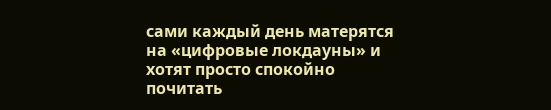сами каждый день матерятся на «цифровые локдауны» и хотят просто спокойно почитать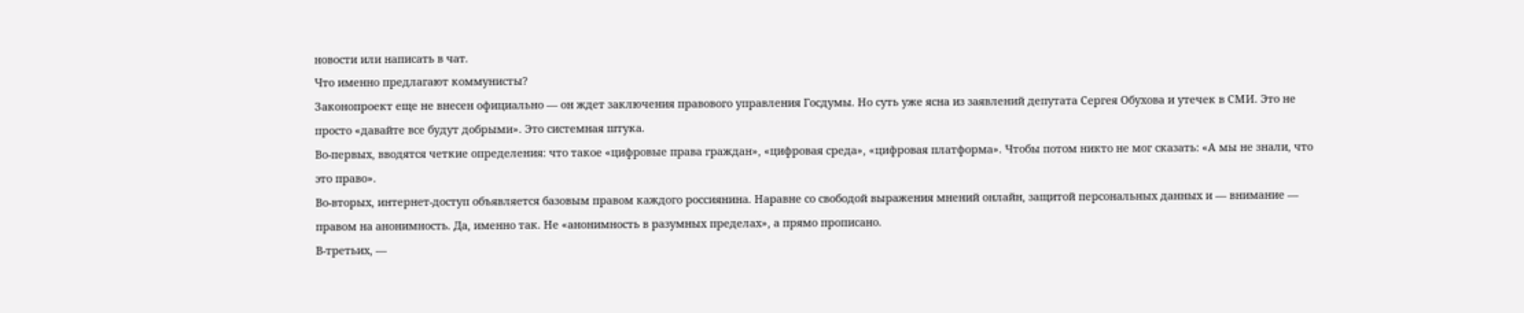новости или написать в чат.
Что именно предлагают коммунисты?
Законопроект еще не внесен официально — он ждет заключения правового управления Госдумы. Но суть уже ясна из заявлений депутата Сергея Обухова и утечек в СМИ. Это не просто «давайте все будут добрыми». Это системная штука.
Во-первых, вводятся четкие определения: что такое «цифровые права граждан», «цифровая среда», «цифровая платформа». Чтобы потом никто не мог сказать: «А мы не знали, что это право».
Во-вторых, интернет-доступ объявляется базовым правом каждого россиянина. Наравне со свободой выражения мнений онлайн, защитой персональных данных и — внимание — правом на анонимность. Да, именно так. Не «анонимность в разумных пределах», а прямо прописано.
В-третьих, —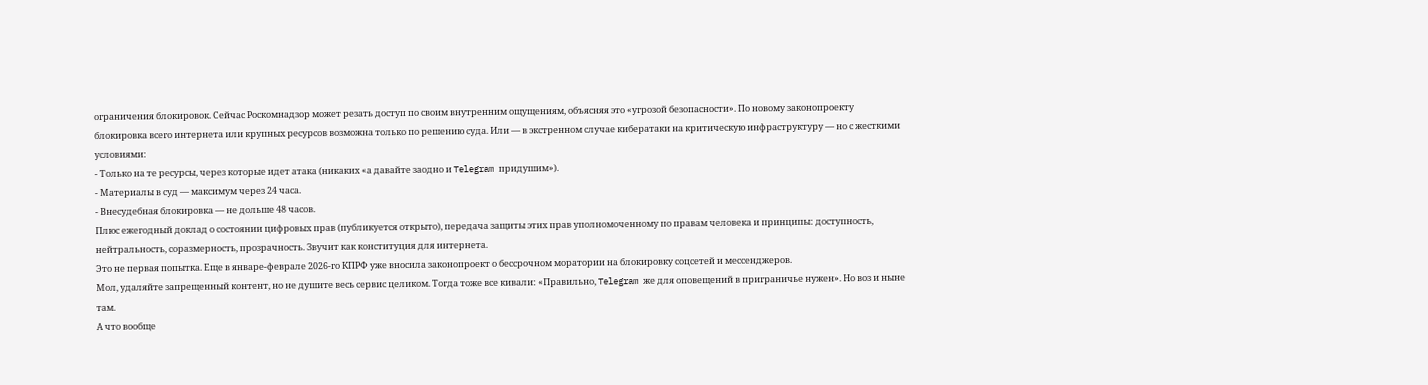ограничения блокировок. Сейчас Роскомнадзор может резать доступ по своим внутренним ощущениям, объясняя это «угрозой безопасности». По новому законопроекту блокировка всего интернета или крупных ресурсов возможна только по решению суда. Или — в экстренном случае кибератаки на критическую инфраструктуру — но с жесткими условиями:
- Только на те ресурсы, через которые идет атака (никаких «а давайте заодно и Telegram придушим»).
- Материалы в суд — максимум через 24 часа.
- Внесудебная блокировка — не дольше 48 часов.
Плюс ежегодный доклад о состоянии цифровых прав (публикуется открыто), передача защиты этих прав уполномоченному по правам человека и принципы: доступность, нейтральность, соразмерность, прозрачность. Звучит как конституция для интернета.
Это не первая попытка. Еще в январе-феврале 2026-го КПРФ уже вносила законопроект о бессрочном моратории на блокировку соцсетей и мессенджеров.
Мол, удаляйте запрещенный контент, но не душите весь сервис целиком. Тогда тоже все кивали: «Правильно, Telegram же для оповещений в приграничье нужен». Но воз и ныне там.
А что вообще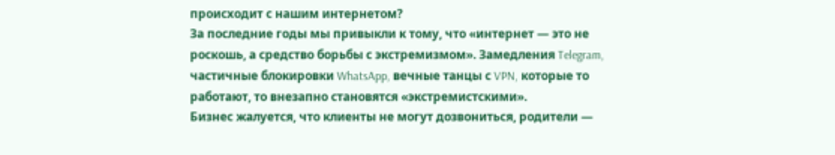происходит с нашим интернетом?
За последние годы мы привыкли к тому, что «интернет — это не роскошь, а средство борьбы с экстремизмом». Замедления Telegram, частичные блокировки WhatsApp, вечные танцы с VPN, которые то работают, то внезапно становятся «экстремистскими».
Бизнес жалуется, что клиенты не могут дозвониться, родители —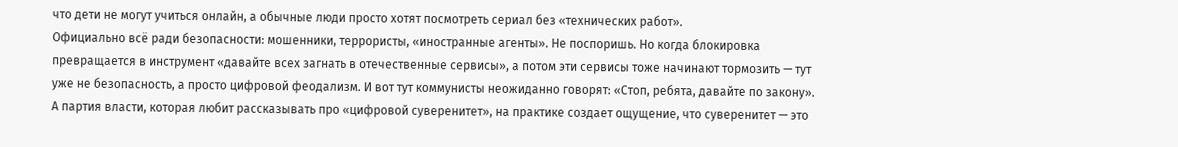что дети не могут учиться онлайн, а обычные люди просто хотят посмотреть сериал без «технических работ».
Официально всё ради безопасности: мошенники, террористы, «иностранные агенты». Не поспоришь. Но когда блокировка превращается в инструмент «давайте всех загнать в отечественные сервисы», а потом эти сервисы тоже начинают тормозить — тут уже не безопасность, а просто цифровой феодализм. И вот тут коммунисты неожиданно говорят: «Стоп, ребята, давайте по закону».
А партия власти, которая любит рассказывать про «цифровой суверенитет», на практике создает ощущение, что суверенитет — это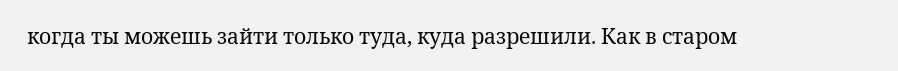когда ты можешь зайти только туда, куда разрешили. Как в старом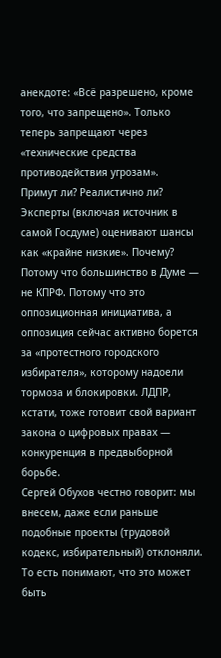анекдоте: «Всё разрешено, кроме того, что запрещено». Только теперь запрещают через «технические средства противодействия угрозам».
Примут ли? Реалистично ли?
Эксперты (включая источник в самой Госдуме) оценивают шансы как «крайне низкие». Почему? Потому что большинство в Думе — не КПРФ. Потому что это оппозиционная инициатива, а оппозиция сейчас активно борется за «протестного городского избирателя», которому надоели тормоза и блокировки. ЛДПР, кстати, тоже готовит свой вариант закона о цифровых правах — конкуренция в предвыборной борьбе.
Сергей Обухов честно говорит: мы внесем, даже если раньше подобные проекты (трудовой кодекс, избирательный) отклоняли. То есть понимают, что это может быть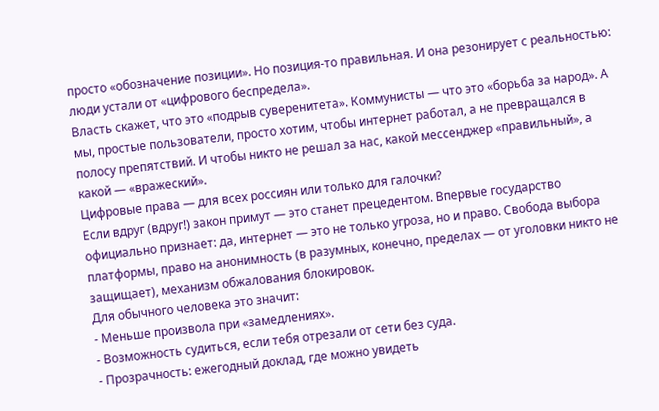просто «обозначение позиции». Но позиция-то правильная. И она резонирует с реальностью: люди устали от «цифрового беспредела».
Власть скажет, что это «подрыв суверенитета». Коммунисты — что это «борьба за народ». А мы, простые пользователи, просто хотим, чтобы интернет работал, а не превращался в полосу препятствий. И чтобы никто не решал за нас, какой мессенджер «правильный», а какой — «вражеский».
Цифровые права — для всех россиян или только для галочки?
Если вдруг (вдруг!) закон примут — это станет прецедентом. Впервые государство официально признает: да, интернет — это не только угроза, но и право. Свобода выбора платформы, право на анонимность (в разумных, конечно, пределах — от уголовки никто не защищает), механизм обжалования блокировок.
Для обычного человека это значит:
- Меньше произвола при «замедлениях».
- Возможность судиться, если тебя отрезали от сети без суда.
- Прозрачность: ежегодный доклад, где можно увидеть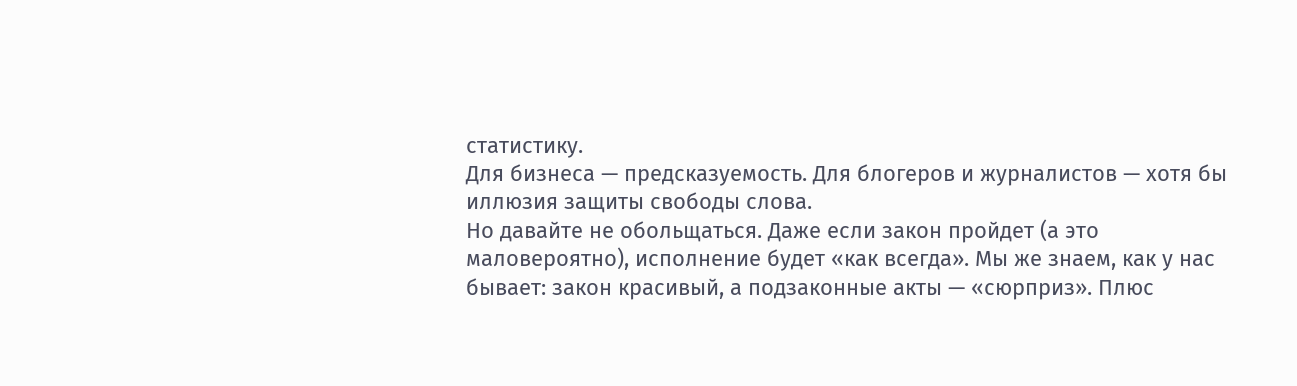статистику.
Для бизнеса — предсказуемость. Для блогеров и журналистов — хотя бы иллюзия защиты свободы слова.
Но давайте не обольщаться. Даже если закон пройдет (а это маловероятно), исполнение будет «как всегда». Мы же знаем, как у нас бывает: закон красивый, а подзаконные акты — «сюрприз». Плюс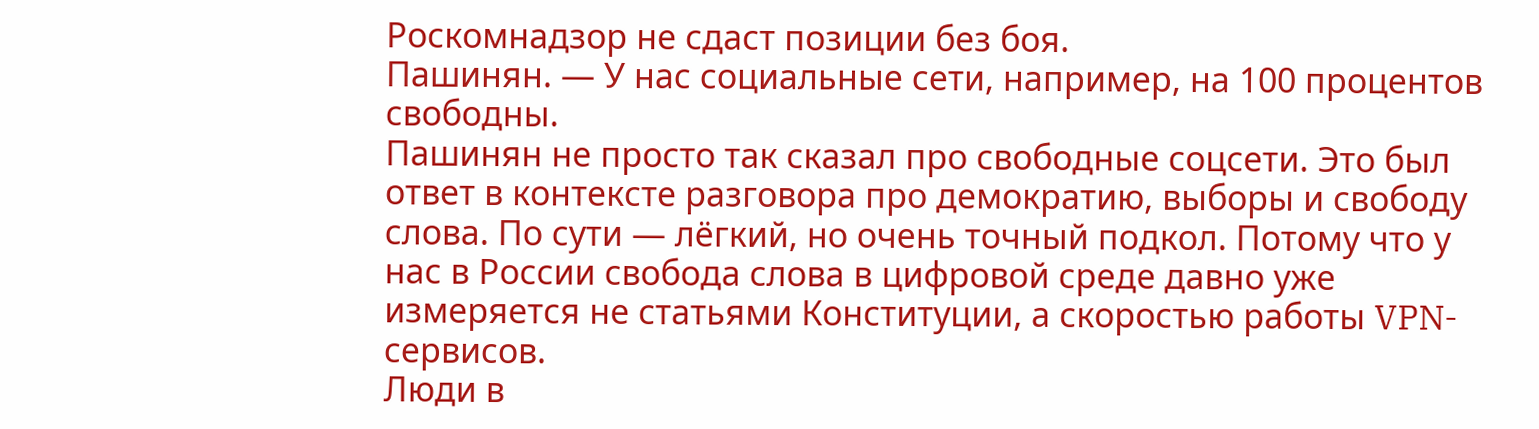Роскомнадзор не сдаст позиции без боя.
Пашинян. — У нас социальные сети, например, на 100 процентов свободны.
Пашинян не просто так сказал про свободные соцсети. Это был ответ в контексте разговора про демократию, выборы и свободу слова. По сути — лёгкий, но очень точный подкол. Потому что у нас в России свобода слова в цифровой среде давно уже измеряется не статьями Конституции, а скоростью работы VPN-сервисов.
Люди в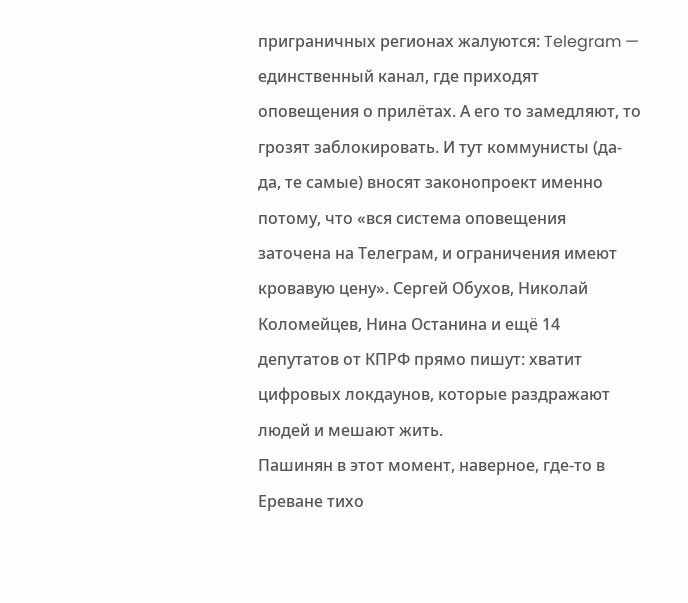приграничных регионах жалуются: Telegram — единственный канал, где приходят оповещения о прилётах. А его то замедляют, то грозят заблокировать. И тут коммунисты (да-да, те самые) вносят законопроект именно потому, что «вся система оповещения заточена на Телеграм, и ограничения имеют кровавую цену». Сергей Обухов, Николай Коломейцев, Нина Останина и ещё 14 депутатов от КПРФ прямо пишут: хватит цифровых локдаунов, которые раздражают людей и мешают жить.
Пашинян в этот момент, наверное, где-то в Ереване тихо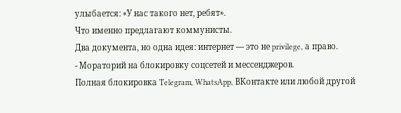улыбается: «У нас такого нет, ребят».
Что именно предлагают коммунисты.
Два документа, но одна идея: интернет — это не privilege, а право.
- Мораторий на блокировку соцсетей и мессенджеров.
Полная блокировка Telegram, WhatsApp, ВКонтакте или любой другой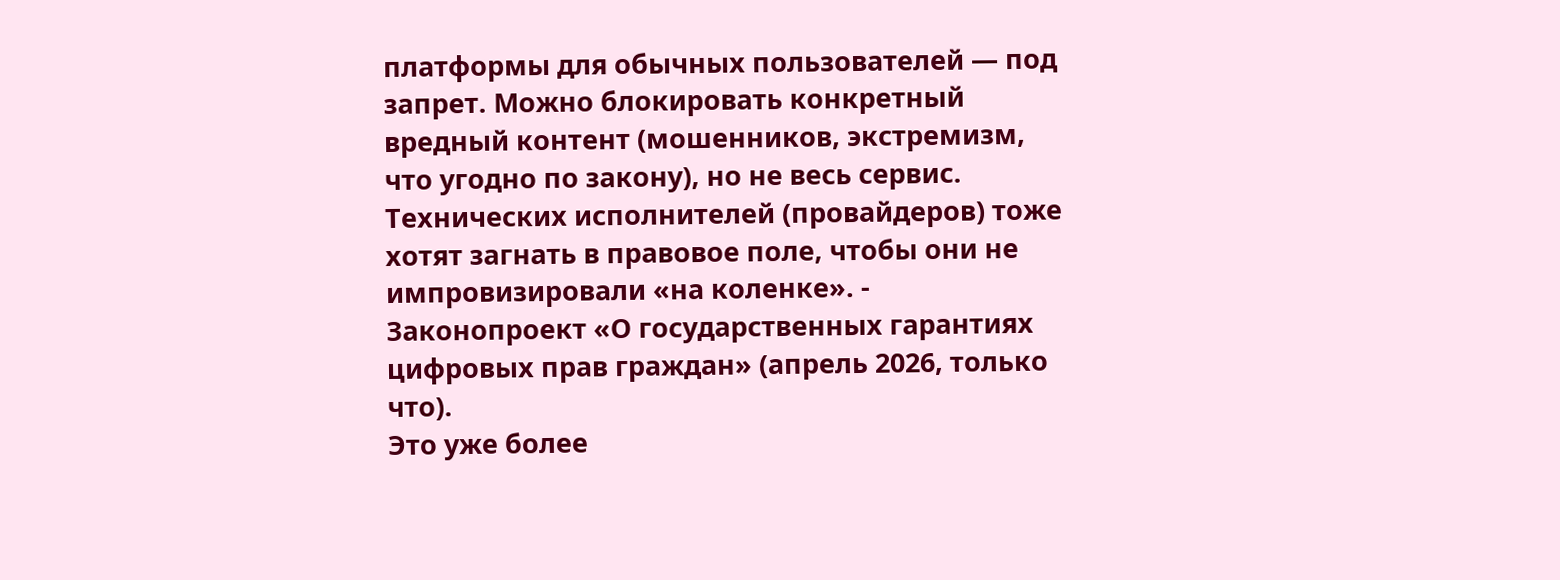платформы для обычных пользователей — под запрет. Можно блокировать конкретный вредный контент (мошенников, экстремизм, что угодно по закону), но не весь сервис. Технических исполнителей (провайдеров) тоже хотят загнать в правовое поле, чтобы они не импровизировали «на коленке». - Законопроект «О государственных гарантиях цифровых прав граждан» (апрель 2026, только что).
Это уже более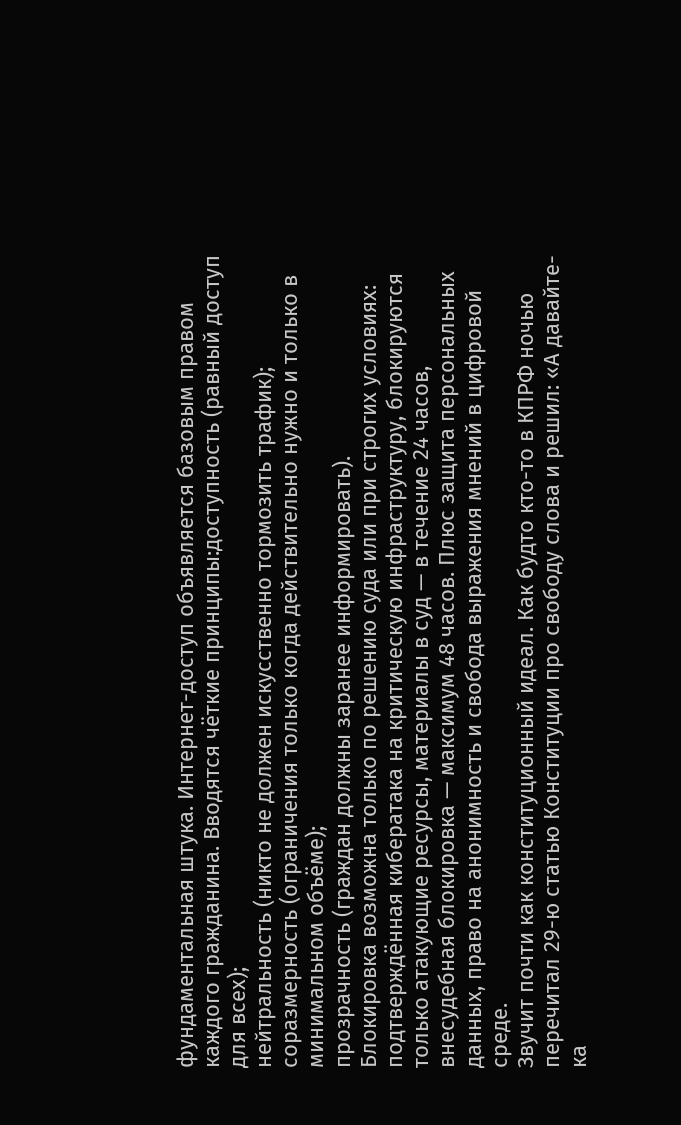фундаментальная штука. Интернет-доступ объявляется базовым правом каждого гражданина. Вводятся чёткие принципы:доступность (равный доступ для всех);
нейтральность (никто не должен искусственно тормозить трафик);
соразмерность (ограничения только когда действительно нужно и только в минимальном объёме);
прозрачность (граждан должны заранее информировать).
Блокировка возможна только по решению суда или при строгих условиях: подтверждённая кибератака на критическую инфраструктуру, блокируются только атакующие ресурсы, материалы в суд — в течение 24 часов, внесудебная блокировка — максимум 48 часов. Плюс защита персональных данных, право на анонимность и свобода выражения мнений в цифровой среде.
Звучит почти как конституционный идеал. Как будто кто-то в КПРФ ночью перечитал 29-ю статью Конституции про свободу слова и решил: «А давайте-ка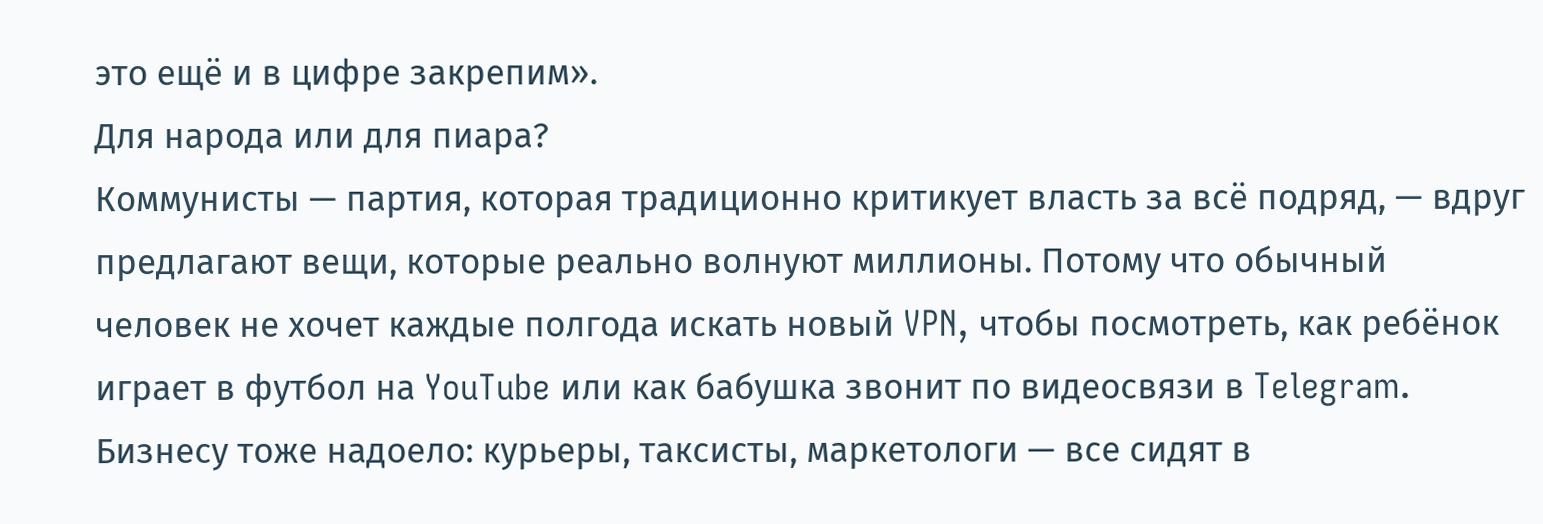это ещё и в цифре закрепим».
Для народа или для пиара?
Коммунисты — партия, которая традиционно критикует власть за всё подряд, — вдруг предлагают вещи, которые реально волнуют миллионы. Потому что обычный человек не хочет каждые полгода искать новый VPN, чтобы посмотреть, как ребёнок играет в футбол на YouTube или как бабушка звонит по видеосвязи в Telegram. Бизнесу тоже надоело: курьеры, таксисты, маркетологи — все сидят в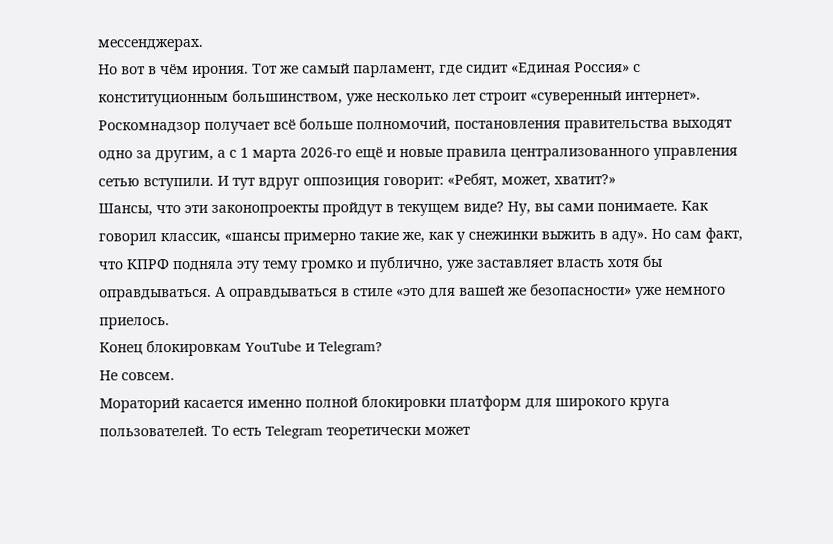мессенджерах.
Но вот в чём ирония. Тот же самый парламент, где сидит «Единая Россия» с конституционным большинством, уже несколько лет строит «суверенный интернет». Роскомнадзор получает всё больше полномочий, постановления правительства выходят одно за другим, а с 1 марта 2026-го ещё и новые правила централизованного управления сетью вступили. И тут вдруг оппозиция говорит: «Ребят, может, хватит?»
Шансы, что эти законопроекты пройдут в текущем виде? Ну, вы сами понимаете. Как говорил классик, «шансы примерно такие же, как у снежинки выжить в аду». Но сам факт, что КПРФ подняла эту тему громко и публично, уже заставляет власть хотя бы оправдываться. А оправдываться в стиле «это для вашей же безопасности» уже немного приелось.
Конец блокировкам YouTube и Telegram?
Не совсем.
Мораторий касается именно полной блокировки платформ для широкого круга пользователей. То есть Telegram теоретически может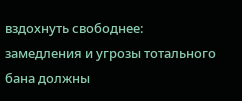вздохнуть свободнее: замедления и угрозы тотального бана должны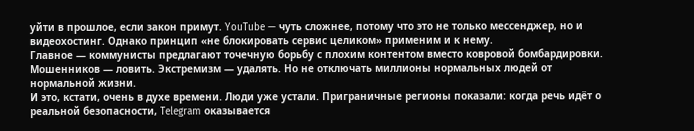уйти в прошлое, если закон примут. YouTube — чуть сложнее, потому что это не только мессенджер, но и видеохостинг. Однако принцип «не блокировать сервис целиком» применим и к нему.
Главное — коммунисты предлагают точечную борьбу с плохим контентом вместо ковровой бомбардировки. Мошенников — ловить. Экстремизм — удалять. Но не отключать миллионы нормальных людей от нормальной жизни.
И это, кстати, очень в духе времени. Люди уже устали. Приграничные регионы показали: когда речь идёт о реальной безопасности, Telegram оказывается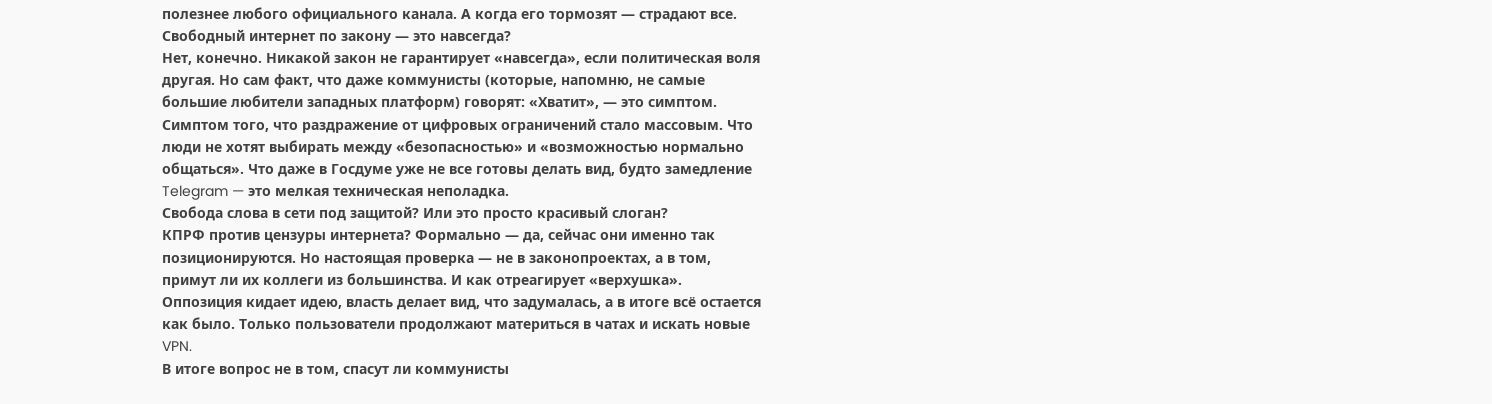полезнее любого официального канала. А когда его тормозят — страдают все.
Свободный интернет по закону — это навсегда?
Нет, конечно. Никакой закон не гарантирует «навсегда», если политическая воля другая. Но сам факт, что даже коммунисты (которые, напомню, не самые большие любители западных платформ) говорят: «Хватит», — это симптом.
Симптом того, что раздражение от цифровых ограничений стало массовым. Что люди не хотят выбирать между «безопасностью» и «возможностью нормально общаться». Что даже в Госдуме уже не все готовы делать вид, будто замедление Telegram — это мелкая техническая неполадка.
Свобода слова в сети под защитой? Или это просто красивый слоган?
КПРФ против цензуры интернета? Формально — да, сейчас они именно так позиционируются. Но настоящая проверка — не в законопроектах, а в том, примут ли их коллеги из большинства. И как отреагирует «верхушка».
Оппозиция кидает идею, власть делает вид, что задумалась, а в итоге всё остается как было. Только пользователи продолжают материться в чатах и искать новые VPN.
В итоге вопрос не в том, спасут ли коммунисты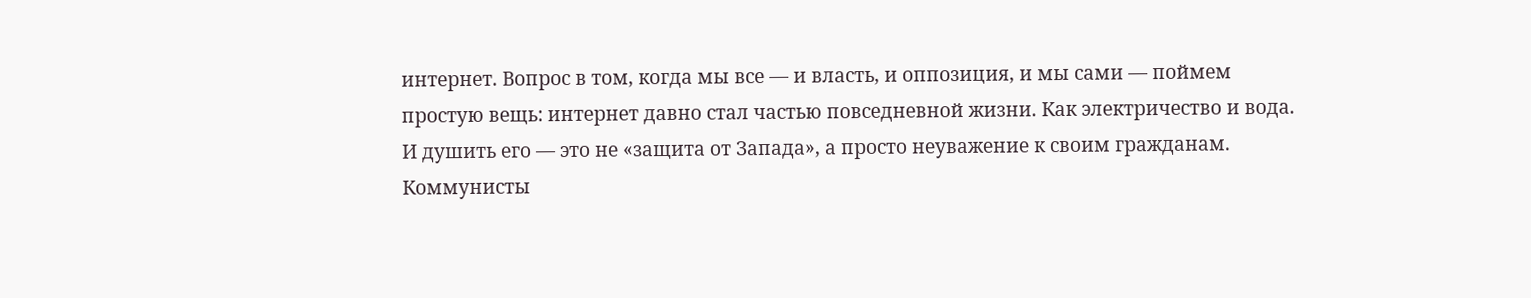интернет. Вопрос в том, когда мы все — и власть, и оппозиция, и мы сами — поймем простую вещь: интернет давно стал частью повседневной жизни. Как электричество и вода. И душить его — это не «защита от Запада», а просто неуважение к своим гражданам.
Коммунисты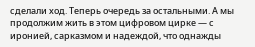сделали ход. Теперь очередь за остальными. А мы продолжим жить в этом цифровом цирке — с иронией, сарказмом и надеждой, что однажды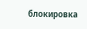блокировка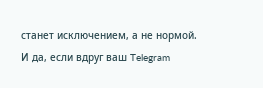станет исключением, а не нормой.
И да, если вдруг ваш Telegram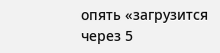опять «загрузится через 5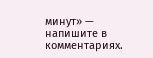минут» — напишите в комментариях.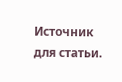Источник для статьи.